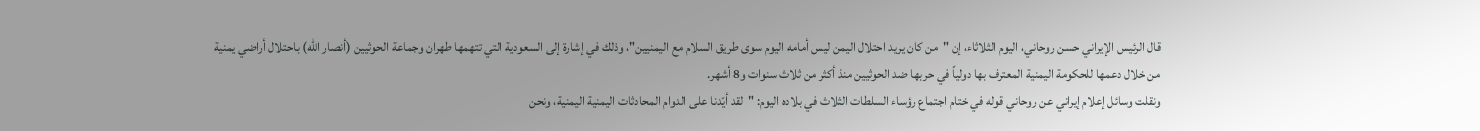قال الرئيس الإيراني حسن روحاني، اليوم الثلاثاء، إن "من كان يريد احتلال اليمن ليس أمامه اليوم سوى طريق السلام مع اليمنيين"، وذلك في إشارة إلى السعودية التي تتهمها طهران وجماعة الحوثيين (أنصار الله) باحتلال أراضي يمنية من خلال دعمها للحكومة اليمنية المعترف بها دولياً في حربها ضد الحوثيين منذ أكثر من ثلاث سنوات و8 أشهر.
ونقلت وسائل إعلام إيراني عن روحاني قوله في ختام اجتماع رؤساء السلطات الثلاث في بلاده اليوم: "لقد أيّدنا على الدوام المحادثات اليمنية اليمنية، ونحن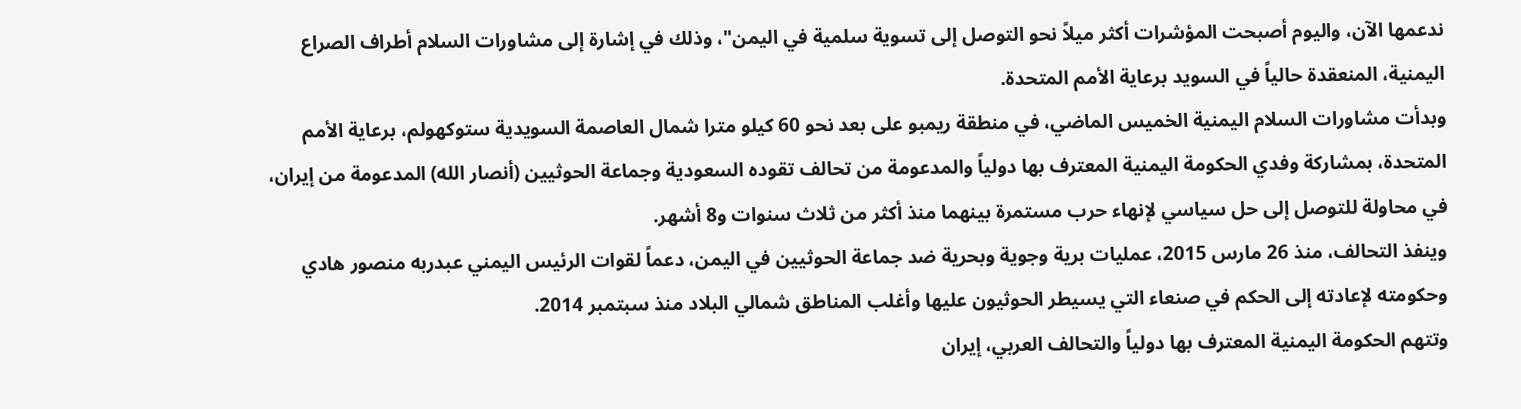ندعمها الآن، واليوم أصبحت المؤشرات أكثر ميلاً نحو التوصل إلى تسوية سلمية في اليمن"، وذلك في إشارة إلى مشاورات السلام أطراف الصراع اليمنية، المنعقدة حالياً في السويد برعاية الأمم المتحدة.
وبدأت مشاورات السلام اليمنية الخميس الماضي، في منطقة ريمبو على بعد نحو 60 كيلو مترا شمال العاصمة السويدية ستوكهولم، برعاية الأمم المتحدة، بمشاركة وفدي الحكومة اليمنية المعترف بها دولياً والمدعومة من تحالف تقوده السعودية وجماعة الحوثيين (أنصار الله) المدعومة من إيران، في محاولة للتوصل إلى حل سياسي لإنهاء حرب مستمرة بينهما منذ أكثر من ثلاث سنوات و8 أشهر.
وينفذ التحالف، منذ 26 مارس 2015، عمليات برية وجوية وبحرية ضد جماعة الحوثيين في اليمن، دعماً لقوات الرئيس اليمني عبدربه منصور هادي وحكومته لإعادته إلى الحكم في صنعاء التي يسيطر الحوثيون عليها وأغلب المناطق شمالي البلاد منذ سبتمبر 2014.
وتتهم الحكومة اليمنية المعترف بها دولياً والتحالف العربي، إيران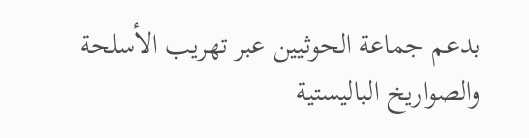بدعم جماعة الحوثيين عبر تهريب الأسلحة والصواريخ الباليستية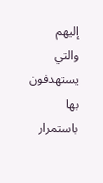إليهم والتي يستهدفون بها باستمرار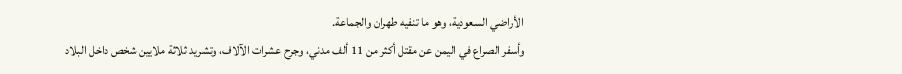الأراضي السعودية، وهو ما تنفيه طهران والجماعة.
وأسفر الصراع في اليمن عن مقتل أكثر من 11 ألف مدني، وجرح عشرات الآلاف، وتشريد ثلاثة ملايين شخص داخل البلاد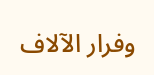وفرار الآلاف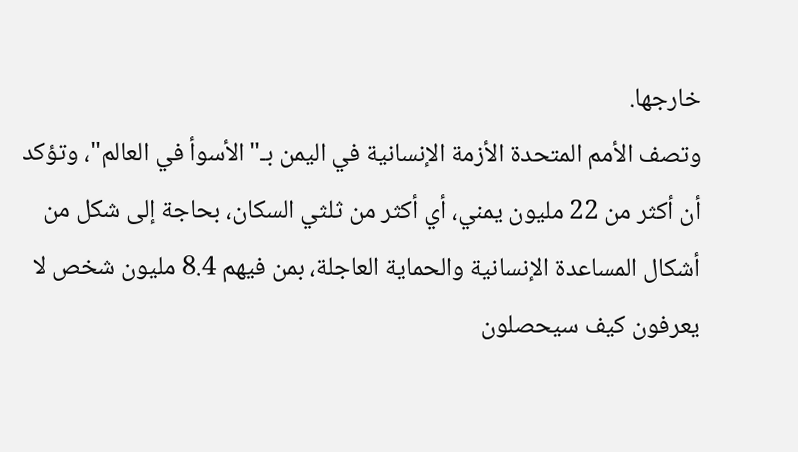خارجها.
وتصف الأمم المتحدة الأزمة الإنسانية في اليمن بـ"الأسوأ في العالم"، وتؤكد أن أكثر من 22 مليون يمني، أي أكثر من ثلثي السكان، بحاجة إلى شكل من أشكال المساعدة الإنسانية والحماية العاجلة، بمن فيهم 8.4 مليون شخص لا يعرفون كيف سيحصلون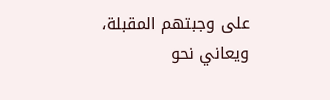على وجبتهم المقبلة، ويعاني نحو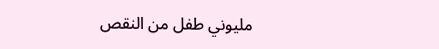مليوني طفل من النقص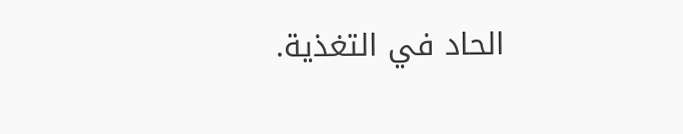الحاد في التغذية.